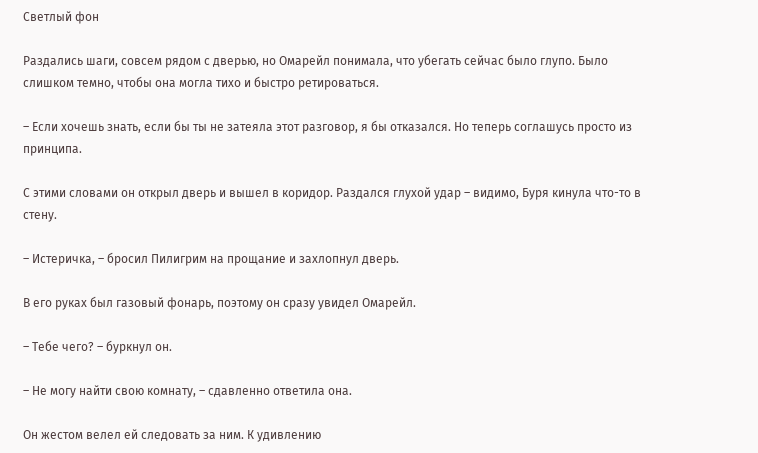Светлый фон

Раздались шаги, совсем рядом с дверью, но Омарейл понимала, что убегать сейчас было глупо. Было слишком темно, чтобы она могла тихо и быстро ретироваться.

– Если хочешь знать, если бы ты не затеяла этот разговор, я бы отказался. Но теперь соглашусь просто из принципа.

С этими словами он открыл дверь и вышел в коридор. Раздался глухой удар – видимо, Буря кинула что-то в стену.

– Истеричка, – бросил Пилигрим на прощание и захлопнул дверь.

В его руках был газовый фонарь, поэтому он сразу увидел Омарейл.

– Тебе чего? – буркнул он.

– Не могу найти свою комнату, – сдавленно ответила она.

Он жестом велел ей следовать за ним. К удивлению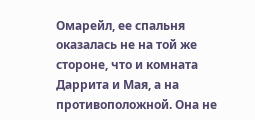Омарейл, ее спальня оказалась не на той же стороне, что и комната Даррита и Мая, а на противоположной. Она не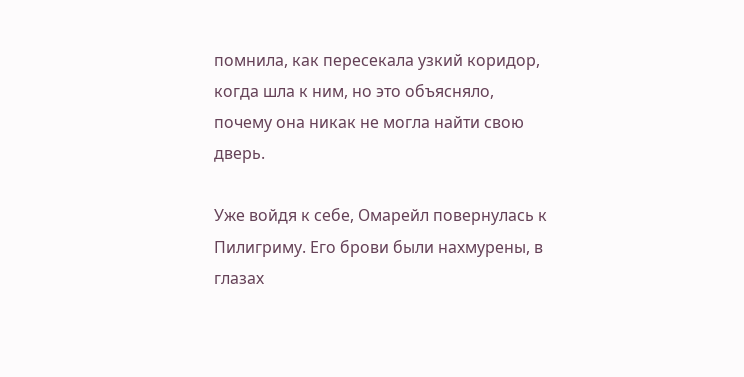помнила, как пересекала узкий коридор, когда шла к ним, но это объясняло, почему она никак не могла найти свою дверь.

Уже войдя к себе, Омарейл повернулась к Пилигриму. Его брови были нахмурены, в глазах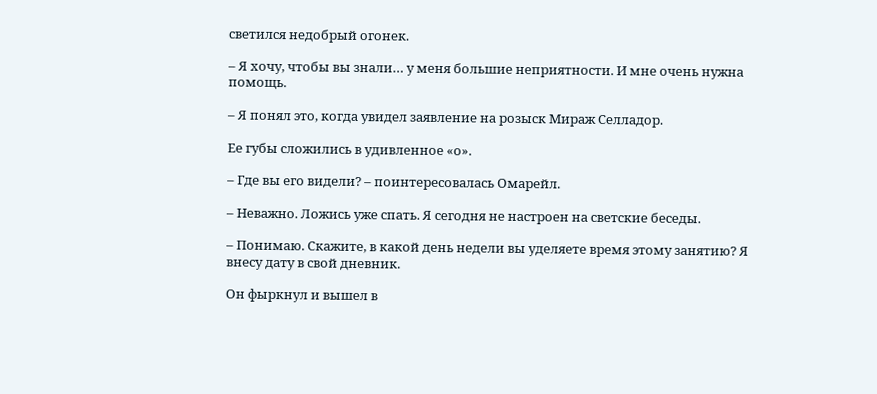светился недобрый огонек.

– Я хочу, чтобы вы знали… у меня большие неприятности. И мне очень нужна помощь.

– Я понял это, когда увидел заявление на розыск Мираж Селладор.

Ее губы сложились в удивленное «о».

– Где вы его видели? – поинтересовалась Омарейл.

– Неважно. Ложись уже спать. Я сегодня не настроен на светские беседы.

– Понимаю. Скажите, в какой день недели вы уделяете время этому занятию? Я внесу дату в свой дневник.

Он фыркнул и вышел в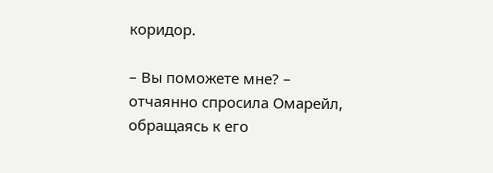коридор.

– Вы поможете мне? – отчаянно спросила Омарейл, обращаясь к его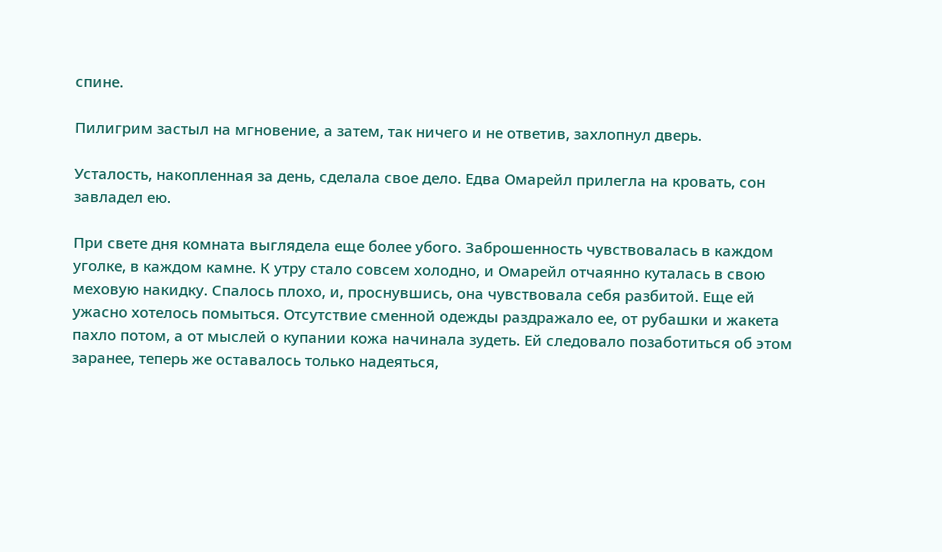спине.

Пилигрим застыл на мгновение, а затем, так ничего и не ответив, захлопнул дверь.

Усталость, накопленная за день, сделала свое дело. Едва Омарейл прилегла на кровать, сон завладел ею.

При свете дня комната выглядела еще более убого. Заброшенность чувствовалась в каждом уголке, в каждом камне. К утру стало совсем холодно, и Омарейл отчаянно куталась в свою меховую накидку. Спалось плохо, и, проснувшись, она чувствовала себя разбитой. Еще ей ужасно хотелось помыться. Отсутствие сменной одежды раздражало ее, от рубашки и жакета пахло потом, а от мыслей о купании кожа начинала зудеть. Ей следовало позаботиться об этом заранее, теперь же оставалось только надеяться,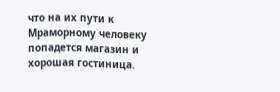что на их пути к Мраморному человеку попадется магазин и хорошая гостиница.